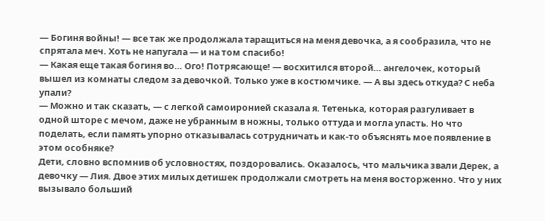— Богиня войны! — все так же продолжала таращиться на меня девочка, а я сообразила, что не спрятала меч. Хоть не напугала — и на том спасибо!
— Какая еще такая богиня во… Ого! Потрясающе! — восхитился второй… ангелочек, который вышел из комнаты следом за девочкой. Только уже в костюмчике. — А вы здесь откуда? С неба упали?
— Можно и так сказать, — с легкой самоиронией сказала я. Тетенька, которая разгуливает в одной шторе с мечом, даже не убранным в ножны, только оттуда и могла упасть. Но что поделать, если память упорно отказывалась сотрудничать и как-то объяснять мое появление в этом особняке?
Дети, словно вспомнив об условностях, поздоровались. Оказалось, что мальчика звали Дерек, а девочку — Лия. Двое этих милых детишек продолжали смотреть на меня восторженно. Что у них вызывало больший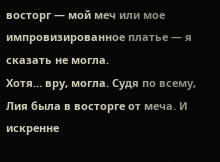восторг — мой меч или мое импровизированное платье — я сказать не могла.
Хотя… вру, могла. Судя по всему, Лия была в восторге от меча. И искренне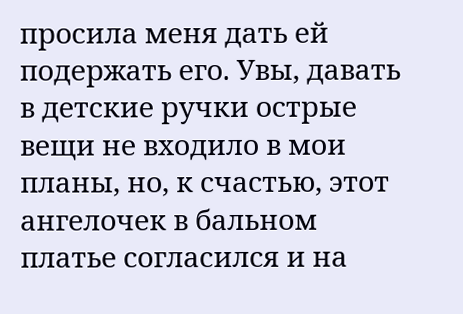просила меня дать ей подержать его. Увы, давать в детские ручки острые вещи не входило в мои планы, но, к счастью, этот ангелочек в бальном платье согласился и на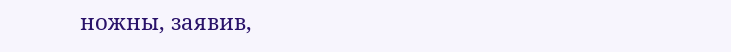ножны, заявив,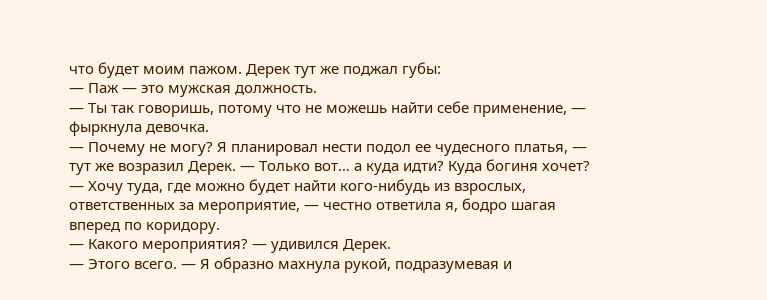что будет моим пажом. Дерек тут же поджал губы:
— Паж — это мужская должность.
— Ты так говоришь, потому что не можешь найти себе применение, — фыркнула девочка.
— Почему не могу? Я планировал нести подол ее чудесного платья, — тут же возразил Дерек. — Только вот… а куда идти? Куда богиня хочет?
— Хочу туда, где можно будет найти кого-нибудь из взрослых, ответственных за мероприятие, — честно ответила я, бодро шагая вперед по коридору.
— Какого мероприятия? — удивился Дерек.
— Этого всего. — Я образно махнула рукой, подразумевая и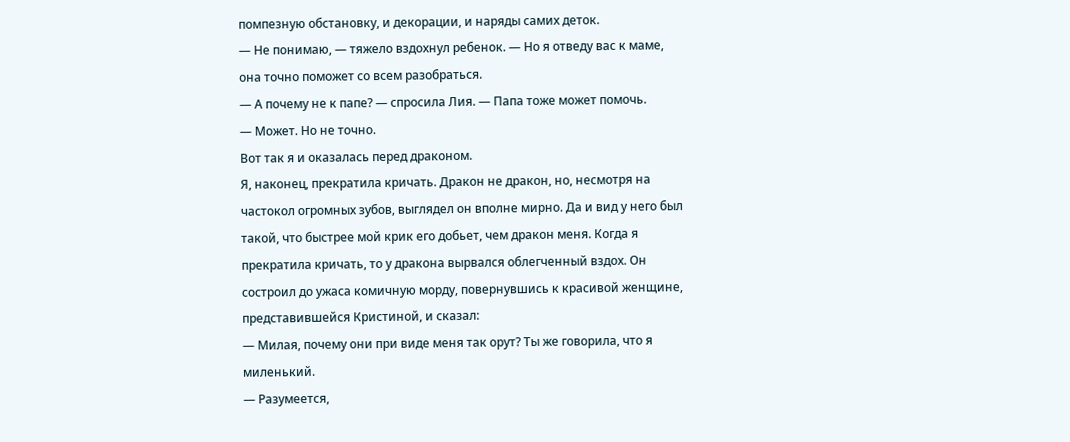помпезную обстановку, и декорации, и наряды самих деток.
— Не понимаю, — тяжело вздохнул ребенок. — Но я отведу вас к маме, она точно поможет со всем разобраться.
— А почему не к папе? — спросила Лия. — Папа тоже может помочь.
— Может. Но не точно.
Вот так я и оказалась перед драконом.
Я, наконец, прекратила кричать. Дракон не дракон, но, несмотря на частокол огромных зубов, выглядел он вполне мирно. Да и вид у него был такой, что быстрее мой крик его добьет, чем дракон меня. Когда я прекратила кричать, то у дракона вырвался облегченный вздох. Он состроил до ужаса комичную морду, повернувшись к красивой женщине, представившейся Кристиной, и сказал:
— Милая, почему они при виде меня так орут? Ты же говорила, что я миленький.
— Разумеется,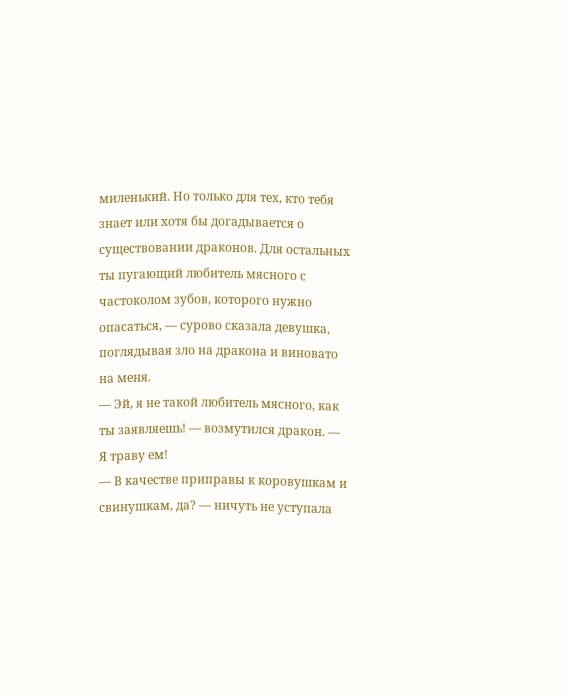миленький. Но только для тех, кто тебя знает или хотя бы догадывается о существовании драконов. Для остальных ты пугающий любитель мясного с частоколом зубов, которого нужно опасаться, — сурово сказала девушка, поглядывая зло на дракона и виновато на меня.
— Эй, я не такой любитель мясного, как ты заявляешь! — возмутился дракон. — Я траву ем!
— В качестве приправы к коровушкам и свинушкам, да? — ничуть не уступала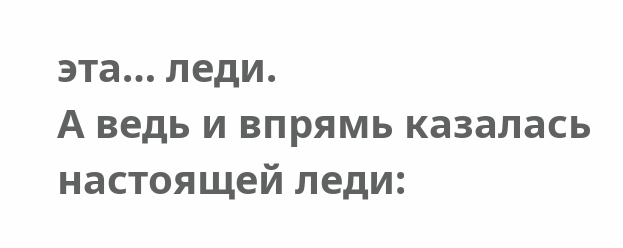эта… леди.
А ведь и впрямь казалась настоящей леди: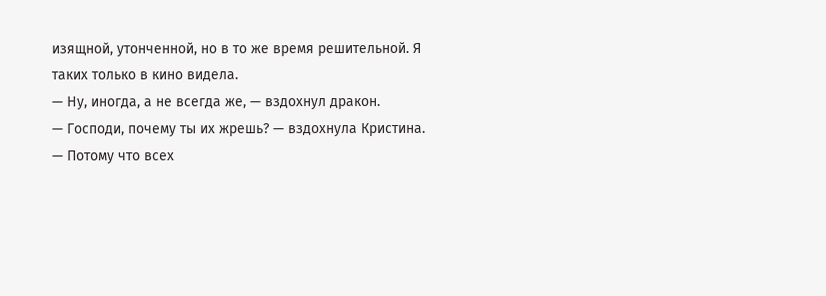изящной, утонченной, но в то же время решительной. Я таких только в кино видела.
— Ну, иногда, а не всегда же, — вздохнул дракон.
— Господи, почему ты их жрешь? — вздохнула Кристина.
— Потому что всех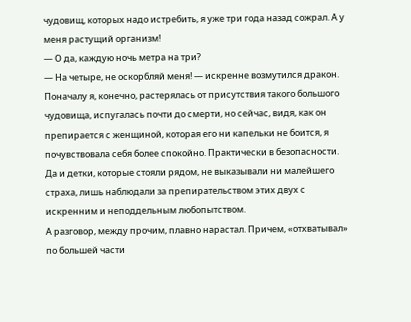чудовищ, которых надо истребить, я уже три года назад сожрал. А у меня растущий организм!
— О да, каждую ночь метра на три?
— На четыре, не оскорбляй меня! — искренне возмутился дракон.
Поначалу я, конечно, растерялась от присутствия такого большого чудовища, испугалась почти до смерти, но сейчас, видя, как он препирается с женщиной, которая его ни капельки не боится, я почувствовала себя более спокойно. Практически в безопасности. Да и детки, которые стояли рядом, не выказывали ни малейшего страха, лишь наблюдали за препирательством этих двух с искренним и неподдельным любопытством.
А разговор, между прочим, плавно нарастал. Причем, «отхватывал» по большей части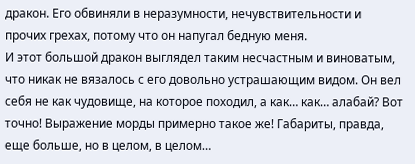дракон. Его обвиняли в неразумности, нечувствительности и прочих грехах, потому что он напугал бедную меня.
И этот большой дракон выглядел таким несчастным и виноватым, что никак не вязалось с его довольно устрашающим видом. Он вел себя не как чудовище, на которое походил, а как… как… алабай? Вот точно! Выражение морды примерно такое же! Габариты, правда, еще больше, но в целом, в целом…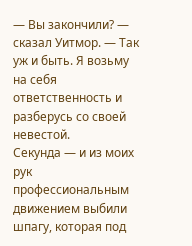— Вы закончили? — сказал Уитмор. — Так уж и быть. Я возьму на себя ответственность и разберусь со своей невестой.
Секунда — и из моих рук профессиональным движением выбили шпагу, которая под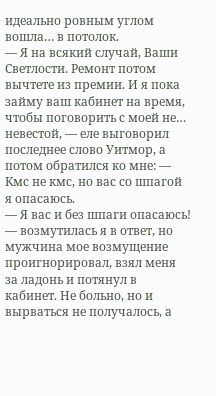идеально ровным углом вошла… в потолок.
— Я на всякий случай, Ваши Светлости. Ремонт потом вычтете из премии. И я пока займу ваш кабинет на время, чтобы поговорить с моей не… невестой, — еле выговорил последнее слово Уитмор, а потом обратился ко мне: — Кмс не кмс, но вас со шпагой я опасаюсь.
— Я вас и без шпаги опасаюсь! — возмутилась я в ответ, но мужчина мое возмущение проигнорировал, взял меня за ладонь и потянул в кабинет. Не больно, но и вырваться не получалось, а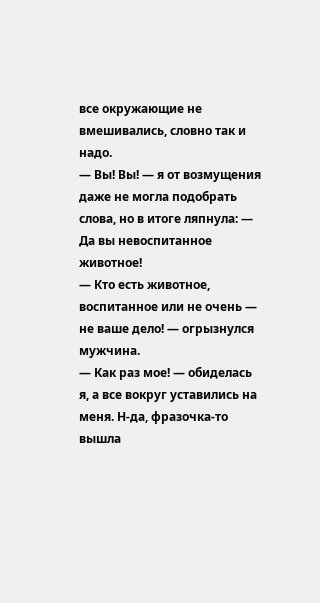все окружающие не вмешивались, словно так и надо.
— Вы! Вы! — я от возмущения даже не могла подобрать слова, но в итоге ляпнула: — Да вы невоспитанное животное!
— Кто есть животное, воспитанное или не очень — не ваше дело! — огрызнулся мужчина.
— Как раз мое! — обиделась я, а все вокруг уставились на меня. Н-да, фразочка-то вышла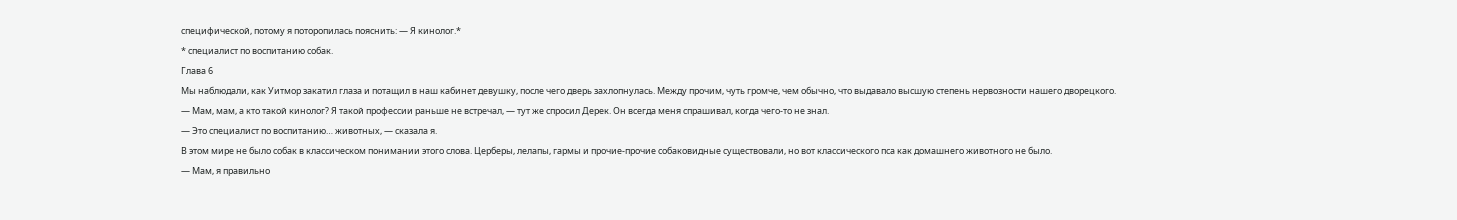специфической, потому я поторопилась пояснить: — Я кинолог.*
* специалист по воспитанию собак.
Глава 6
Мы наблюдали, как Уитмор закатил глаза и потащил в наш кабинет девушку, после чего дверь захлопнулась. Между прочим, чуть громче, чем обычно, что выдавало высшую степень нервозности нашего дворецкого.
— Мам, мам, а кто такой кинолог? Я такой профессии раньше не встречал, — тут же спросил Дерек. Он всегда меня спрашивал, когда чего-то не знал.
— Это специалист по воспитанию… животных, — сказала я.
В этом мире не было собак в классическом понимании этого слова. Церберы, лелапы, гармы и прочие-прочие собаковидные существовали, но вот классического пса как домашнего животного не было.
— Мам, я правильно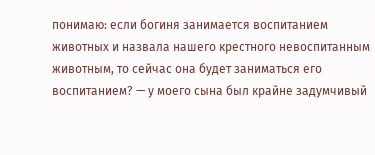понимаю: если богиня занимается воспитанием животных и назвала нашего крестного невоспитанным животным, то сейчас она будет заниматься его воспитанием? — у моего сына был крайне задумчивый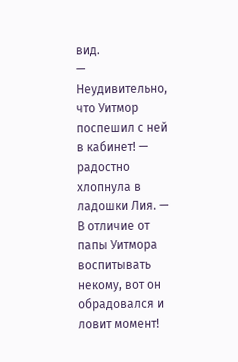вид.
— Неудивительно, что Уитмор поспешил с ней в кабинет! — радостно хлопнула в ладошки Лия. — В отличие от папы Уитмора воспитывать некому, вот он обрадовался и ловит момент!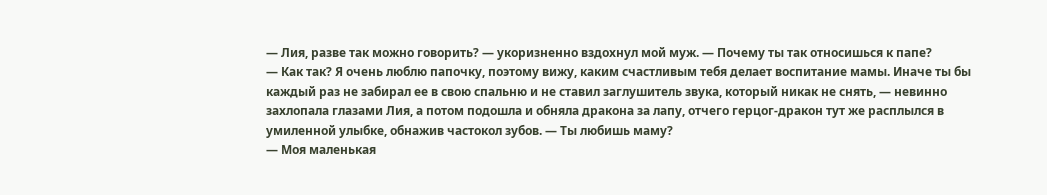— Лия, разве так можно говорить? — укоризненно вздохнул мой муж. — Почему ты так относишься к папе?
— Как так? Я очень люблю папочку, поэтому вижу, каким счастливым тебя делает воспитание мамы. Иначе ты бы каждый раз не забирал ее в свою спальню и не ставил заглушитель звука, который никак не снять, — невинно захлопала глазами Лия, а потом подошла и обняла дракона за лапу, отчего герцог-дракон тут же расплылся в умиленной улыбке, обнажив частокол зубов. — Ты любишь маму?
— Моя маленькая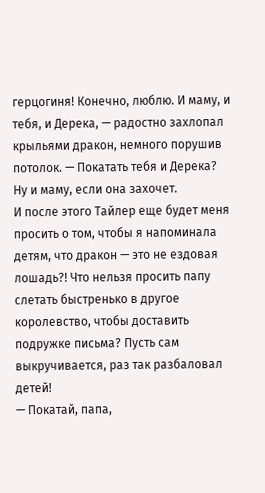герцогиня! Конечно, люблю. И маму, и тебя, и Дерека, — радостно захлопал крыльями дракон, немного порушив потолок. — Покатать тебя и Дерека? Ну и маму, если она захочет.
И после этого Тайлер еще будет меня просить о том, чтобы я напоминала детям, что дракон — это не ездовая лошадь?! Что нельзя просить папу слетать быстренько в другое королевство, чтобы доставить подружке письма? Пусть сам выкручивается, раз так разбаловал детей!
— Покатай, папа,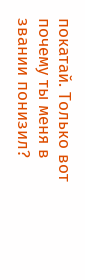покатай. Только вот почему ты меня в звании понизил?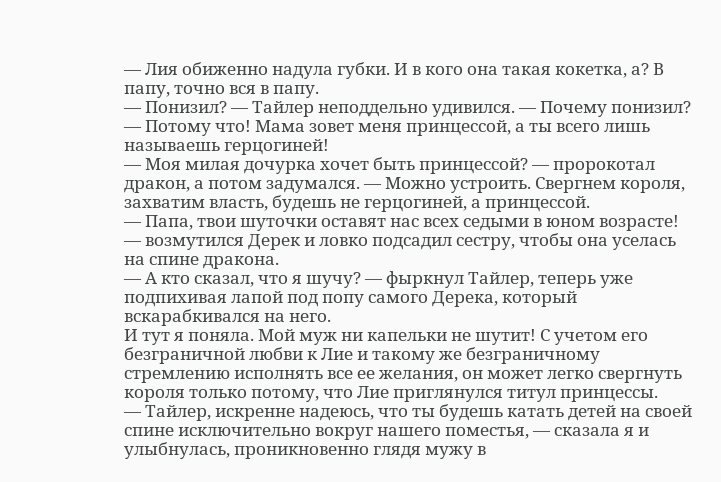— Лия обиженно надула губки. И в кого она такая кокетка, а? В папу, точно вся в папу.
— Понизил? — Тайлер неподдельно удивился. — Почему понизил?
— Потому что! Мама зовет меня принцессой, а ты всего лишь называешь герцогиней!
— Моя милая дочурка хочет быть принцессой? — пророкотал дракон, а потом задумался. — Можно устроить. Свергнем короля, захватим власть, будешь не герцогиней, а принцессой.
— Папа, твои шуточки оставят нас всех седыми в юном возрасте! — возмутился Дерек и ловко подсадил сестру, чтобы она уселась на спине дракона.
— А кто сказал, что я шучу? — фыркнул Тайлер, теперь уже подпихивая лапой под попу самого Дерека, который вскарабкивался на него.
И тут я поняла. Мой муж ни капельки не шутит! С учетом его безграничной любви к Лие и такому же безграничному стремлению исполнять все ее желания, он может легко свергнуть короля только потому, что Лие приглянулся титул принцессы.
— Тайлер, искренне надеюсь, что ты будешь катать детей на своей спине исключительно вокруг нашего поместья, — сказала я и улыбнулась, проникновенно глядя мужу в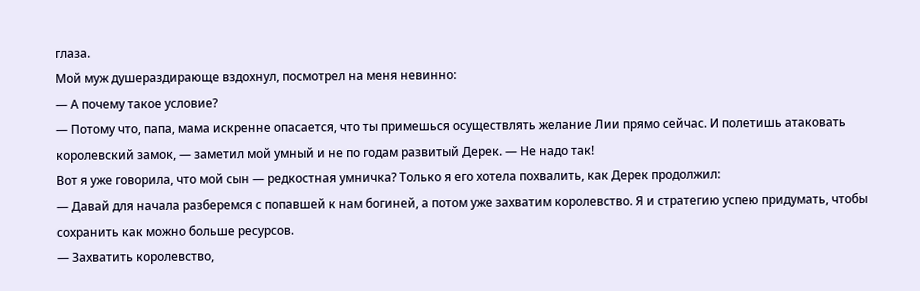глаза.
Мой муж душераздирающе вздохнул, посмотрел на меня невинно:
— А почему такое условие?
— Потому что, папа, мама искренне опасается, что ты примешься осуществлять желание Лии прямо сейчас. И полетишь атаковать королевский замок, — заметил мой умный и не по годам развитый Дерек. — Не надо так!
Вот я уже говорила, что мой сын — редкостная умничка? Только я его хотела похвалить, как Дерек продолжил:
— Давай для начала разберемся с попавшей к нам богиней, а потом уже захватим королевство. Я и стратегию успею придумать, чтобы сохранить как можно больше ресурсов.
— Захватить королевство,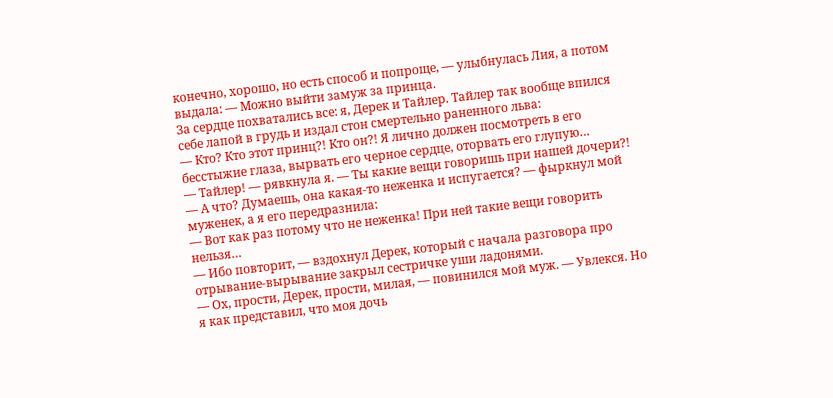конечно, хорошо, но есть способ и попроще, — улыбнулась Лия, а потом выдала: — Можно выйти замуж за принца.
За сердце похватались все: я, Дерек и Тайлер. Тайлер так вообще впился себе лапой в грудь и издал стон смертельно раненного льва:
— Кто? Кто этот принц?! Кто он?! Я лично должен посмотреть в его бесстыжие глаза, вырвать его черное сердце, оторвать его глупую…
— Тайлер! — рявкнула я. — Ты какие вещи говоришь при нашей дочери?!
— А что? Думаешь, она какая-то неженка и испугается? — фыркнул мой муженек, а я его передразнила:
— Вот как раз потому что не неженка! При ней такие вещи говорить нельзя…
— Ибо повторит, — вздохнул Дерек, который с начала разговора про отрывание-вырывание закрыл сестричке уши ладонями.
— Ох, прости, Дерек, прости, милая, — повинился мой муж. — Увлекся. Но я как представил, что моя дочь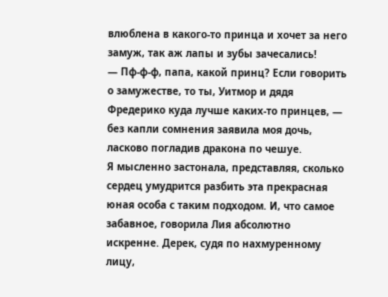влюблена в какого-то принца и хочет за него замуж, так аж лапы и зубы зачесались!
— Пф-ф-ф, папа, какой принц? Если говорить о замужестве, то ты, Уитмор и дядя Фредерико куда лучше каких-то принцев, — без капли сомнения заявила моя дочь, ласково погладив дракона по чешуе.
Я мысленно застонала, представляя, сколько сердец умудрится разбить эта прекрасная юная особа с таким подходом. И, что самое забавное, говорила Лия абсолютно искренне. Дерек, судя по нахмуренному лицу,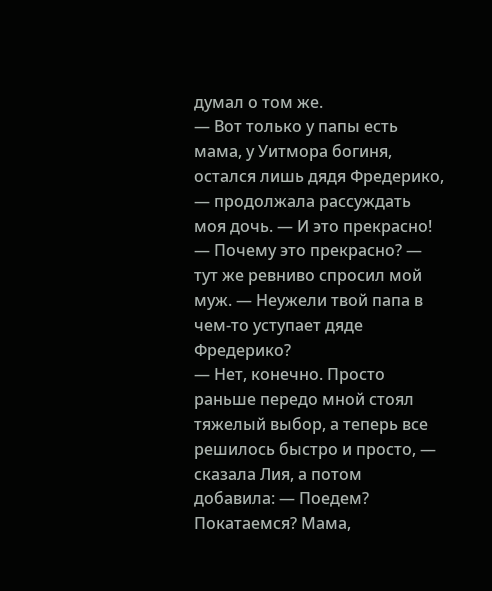думал о том же.
— Вот только у папы есть мама, у Уитмора богиня, остался лишь дядя Фредерико, — продолжала рассуждать моя дочь. — И это прекрасно!
— Почему это прекрасно? — тут же ревниво спросил мой муж. — Неужели твой папа в чем-то уступает дяде Фредерико?
— Нет, конечно. Просто раньше передо мной стоял тяжелый выбор, а теперь все решилось быстро и просто, — сказала Лия, а потом добавила: — Поедем? Покатаемся? Мама,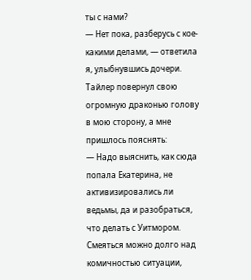ты с нами?
— Нет пока, разберусь с кое-какими делами, — ответила я, улыбнувшись дочери.
Тайлер повернул свою огромную драконью голову в мою сторону, а мне пришлось пояснять:
— Надо выяснить, как сюда попала Екатерина, не активизировались ли ведьмы, да и разобраться, что делать с Уитмором. Смеяться можно долго над комичностью ситуации,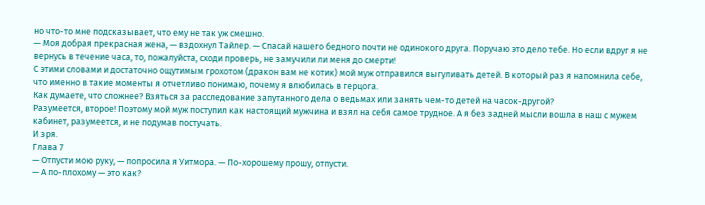но что-то мне подсказывает, что ему не так уж смешно.
— Моя добрая прекрасная жена, — вздохнул Тайлер. — Спасай нашего бедного почти не одинокого друга. Поручаю это дело тебе. Но если вдруг я не вернусь в течение часа, то, пожалуйста, сходи проверь, не замучили ли меня до смерти!
С этими словами и достаточно ощутимым грохотом (дракон вам не котик) мой муж отправился выгуливать детей. В который раз я напомнила себе, что именно в такие моменты я отчетливо понимаю, почему я влюбилась в герцога.
Как думаете, что сложнее? Взяться за расследование запутанного дела о ведьмах или занять чем-то детей на часок-другой?
Разумеется, второе! Поэтому мой муж поступил как настоящий мужчина и взял на себя самое трудное. А я без задней мысли вошла в наш с мужем кабинет, разумеется, и не подумав постучать.
И зря.
Глава 7
— Отпусти мою руку, — попросила я Уитмора. — По-хорошему прошу, отпусти.
— А по-плохому — это как?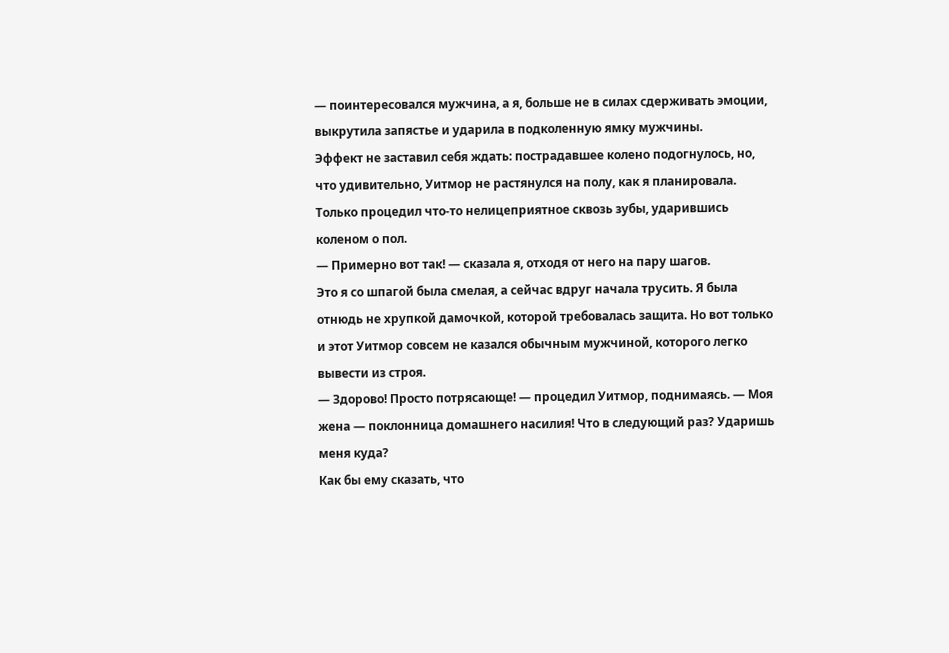— поинтересовался мужчина, а я, больше не в силах сдерживать эмоции, выкрутила запястье и ударила в подколенную ямку мужчины.
Эффект не заставил себя ждать: пострадавшее колено подогнулось, но, что удивительно, Уитмор не растянулся на полу, как я планировала. Только процедил что-то нелицеприятное сквозь зубы, ударившись коленом о пол.
— Примерно вот так! — сказала я, отходя от него на пару шагов.
Это я со шпагой была смелая, а сейчас вдруг начала трусить. Я была отнюдь не хрупкой дамочкой, которой требовалась защита. Но вот только и этот Уитмор совсем не казался обычным мужчиной, которого легко вывести из строя.
— Здорово! Просто потрясающе! — процедил Уитмор, поднимаясь. — Моя жена — поклонница домашнего насилия! Что в следующий раз? Ударишь меня куда?
Как бы ему сказать, что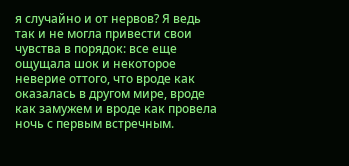я случайно и от нервов? Я ведь так и не могла привести свои чувства в порядок: все еще ощущала шок и некоторое неверие оттого, что вроде как оказалась в другом мире, вроде как замужем и вроде как провела ночь с первым встречным.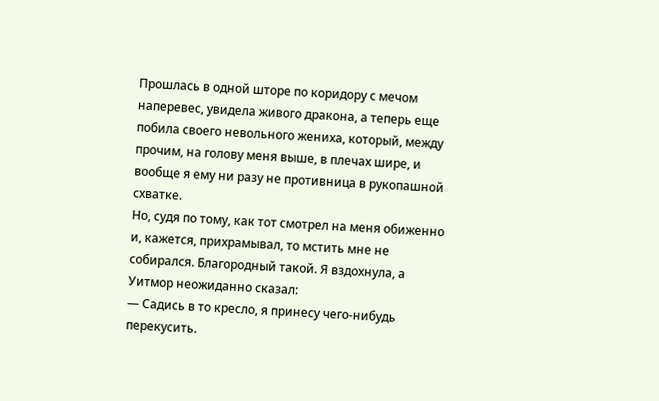Прошлась в одной шторе по коридору с мечом наперевес, увидела живого дракона, а теперь еще побила своего невольного жениха, который, между прочим, на голову меня выше, в плечах шире, и вообще я ему ни разу не противница в рукопашной схватке.
Но, судя по тому, как тот смотрел на меня обиженно и, кажется, прихрамывал, то мстить мне не собирался. Благородный такой. Я вздохнула, а Уитмор неожиданно сказал:
— Садись в то кресло, я принесу чего-нибудь перекусить.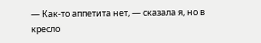— Как-то аппетита нет, — сказала я, но в кресло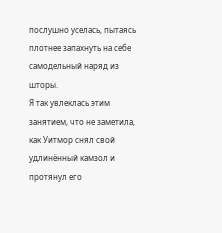послушно уселась, пытаясь плотнее запахнуть на себе самодельный наряд из шторы.
Я так увлеклась этим занятием, что не заметила, как Уитмор снял свой удлинённый камзол и протянул его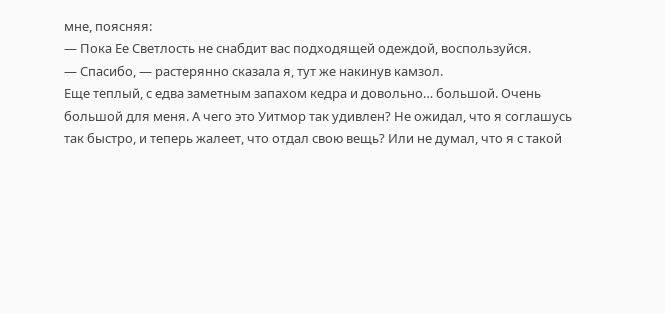мне, поясняя:
— Пока Ее Светлость не снабдит вас подходящей одеждой, воспользуйся.
— Спасибо, — растерянно сказала я, тут же накинув камзол.
Еще теплый, с едва заметным запахом кедра и довольно… большой. Очень большой для меня. А чего это Уитмор так удивлен? Не ожидал, что я соглашусь так быстро, и теперь жалеет, что отдал свою вещь? Или не думал, что я с такой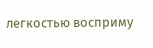легкостью восприму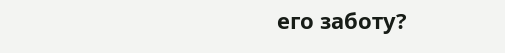его заботу?